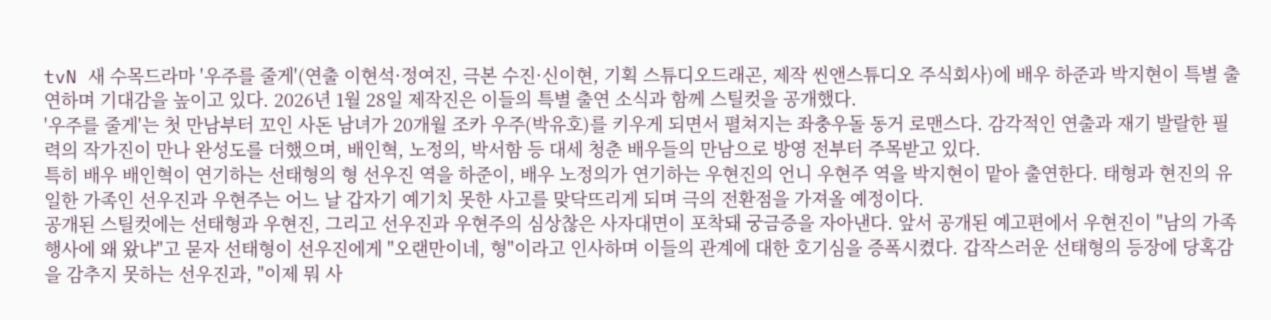tvN 새 수목드라마 '우주를 줄게'(연출 이현석·정여진, 극본 수진·신이현, 기획 스튜디오드래곤, 제작 씬앤스튜디오 주식회사)에 배우 하준과 박지현이 특별 출연하며 기대감을 높이고 있다. 2026년 1월 28일 제작진은 이들의 특별 출연 소식과 함께 스틸컷을 공개했다.
'우주를 줄게'는 첫 만남부터 꼬인 사돈 남녀가 20개월 조카 우주(박유호)를 키우게 되면서 펼쳐지는 좌충우돌 동거 로맨스다. 감각적인 연출과 재기 발랄한 필력의 작가진이 만나 완성도를 더했으며, 배인혁, 노정의, 박서함 등 대세 청춘 배우들의 만남으로 방영 전부터 주목받고 있다.
특히 배우 배인혁이 연기하는 선태형의 형 선우진 역을 하준이, 배우 노정의가 연기하는 우현진의 언니 우현주 역을 박지현이 맡아 출연한다. 태형과 현진의 유일한 가족인 선우진과 우현주는 어느 날 갑자기 예기치 못한 사고를 맞닥뜨리게 되며 극의 전환점을 가져올 예정이다.
공개된 스틸컷에는 선태형과 우현진, 그리고 선우진과 우현주의 심상찮은 사자대면이 포착돼 궁금증을 자아낸다. 앞서 공개된 예고편에서 우현진이 "남의 가족 행사에 왜 왔냐"고 묻자 선태형이 선우진에게 "오랜만이네, 형"이라고 인사하며 이들의 관계에 대한 호기심을 증폭시켰다. 갑작스러운 선태형의 등장에 당혹감을 감추지 못하는 선우진과, "이제 뭐 사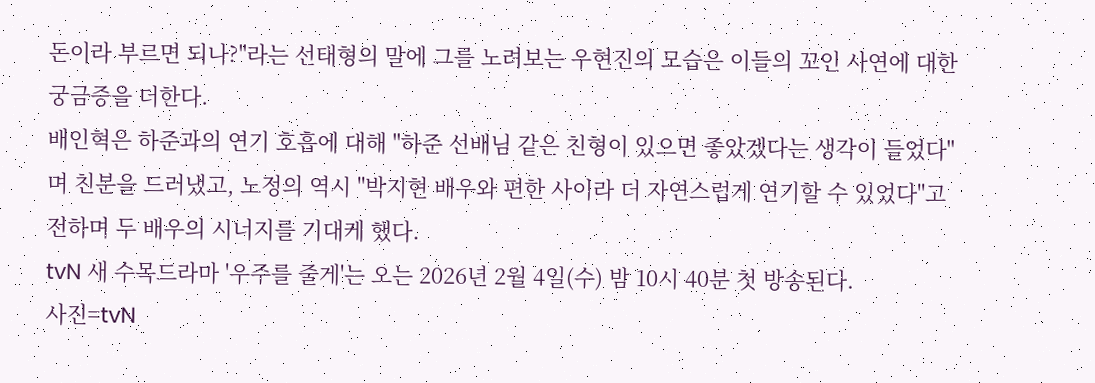돈이라 부르면 되나?"라는 선태형의 말에 그를 노려보는 우현진의 모습은 이들의 꼬인 사연에 대한 궁금증을 더한다.
배인혁은 하준과의 연기 호흡에 대해 "하준 선배님 같은 친형이 있으면 좋았겠다는 생각이 들었다"며 친분을 드러냈고, 노정의 역시 "박지현 배우와 편한 사이라 더 자연스럽게 연기할 수 있었다"고 전하며 두 배우의 시너지를 기대케 했다.
tvN 새 수목드라마 '우주를 줄게'는 오는 2026년 2월 4일(수) 밤 10시 40분 첫 방송된다.
사진=tvN